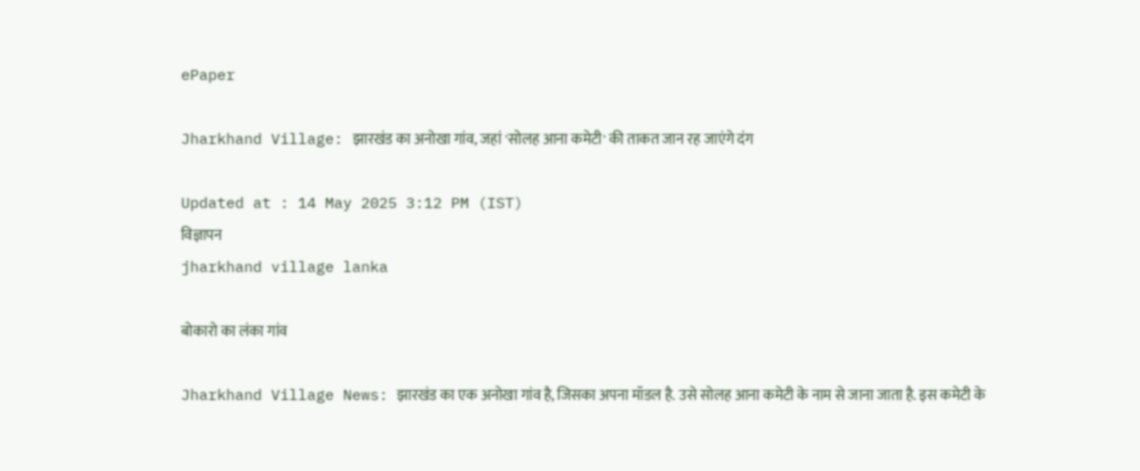ePaper

Jharkhand Village: झारखंड का अनोखा गांव, जहां 'सोलह आना कमेटी' की ताकत जान रह जाएंगे दंग

Updated at : 14 May 2025 3:12 PM (IST)
विज्ञापन
jharkhand village lanka

बोकारो का लंका गांव

Jharkhand Village News: झारखंड का एक अनोखा गांव है, जिसका अपना मॉडल है. उसे सोलह आना कमेटी के नाम से जाना जाता है. इस कमेटी के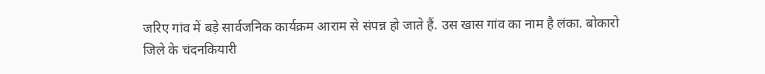जरिए गांव में बड़े सार्वजनिक कार्यक्रम आराम से संपन्न हो जाते हैं. उस खास गांव का नाम है लंका. बोकारो जिले के चंदनकियारी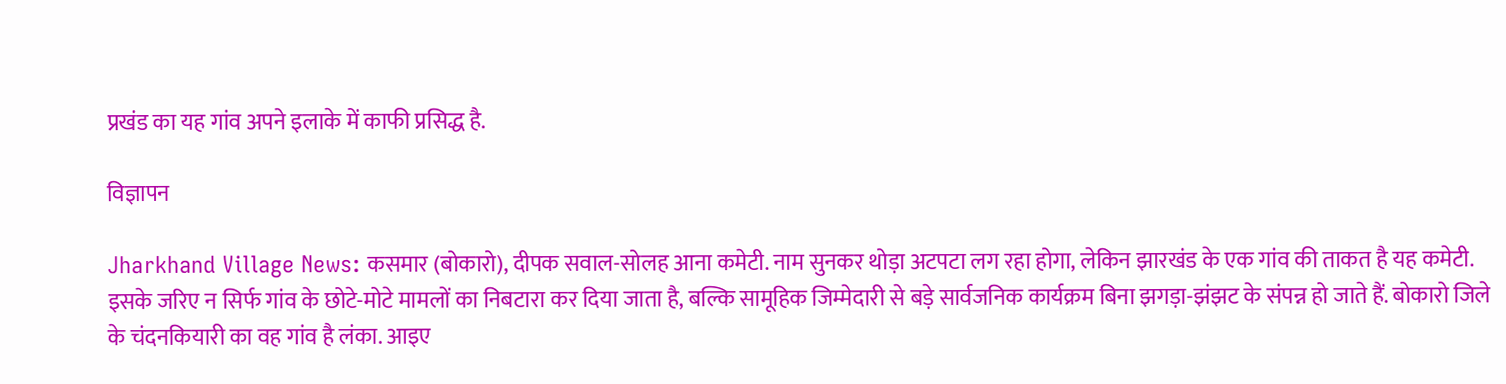प्रखंड का यह गांव अपने इलाके में काफी प्रसिद्ध है.

विज्ञापन

Jharkhand Village News: कसमार (बोकारो), दीपक सवाल-सोलह आना कमेटी. नाम सुनकर थोड़ा अटपटा लग रहा होगा, लेकिन झारखंड के एक गांव की ताकत है यह कमेटी. इसके जरिए न सिर्फ गांव के छोटे-मोटे मामलों का निबटारा कर दिया जाता है, बल्कि सामूहिक जिम्मेदारी से बड़े सार्वजनिक कार्यक्रम बिना झगड़ा-झंझट के संपन्न हो जाते हैं. बोकारो जिले के चंदनकियारी का वह गांव है लंका. आइए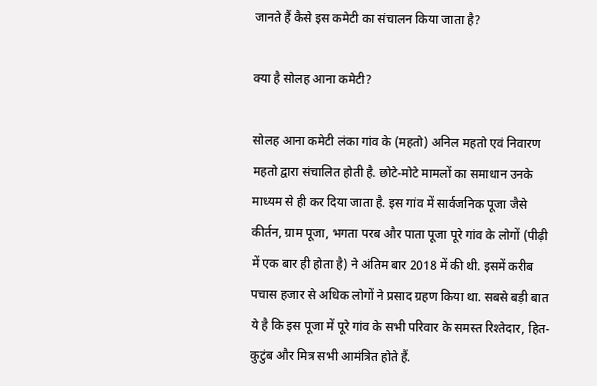जानते हैं कैसे इस कमेटी का संचालन किया जाता है?

क्या है सोलह आना कमेटी?

सोलह आना कमेटी लंका गांव के (महतो) अनिल महतो एवं निवारण महतो द्वारा संचालित होती है. छोटे-मोटे मामलों का समाधान उनके माध्यम से ही कर दिया जाता है. इस गांव में सार्वजनिक पूजा जैसे कीर्तन, ग्राम पूजा, भगता परब और पाता पूजा पूरे गांव के लोगों (पीढ़ी में एक बार ही होता है) ने अंतिम बार 2018 में की थी. इसमें करीब पचास हजार से अधिक लोगों ने प्रसाद ग्रहण किया था. सबसे बड़ी बात ये है कि इस पूजा में पूरे गांव के सभी परिवार के समस्त रिश्तेदार, हित-कुटुंब और मित्र सभी आमंत्रित होते हैं.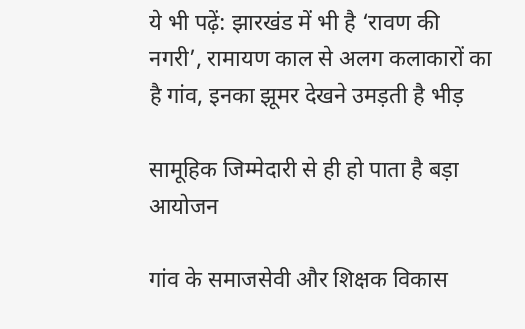ये भी पढ़ें: झारखंड में भी है ‘रावण की नगरी’, रामायण काल से अलग कलाकारों का है गांव, इनका झूमर देखने उमड़ती है भीड़

सामूहिक जिम्मेदारी से ही हो पाता है बड़ा आयोजन

गांव के समाजसेवी और शिक्षक विकास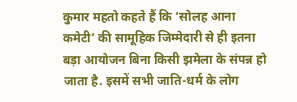कुमार महतो कहते हैं कि ‘सोलह आना कमेटी’ की सामूहिक जिम्मेदारी से ही इतना बड़ा आयोजन बिना किसी झमेला के संपन्न हो जाता है. इसमें सभी जाति-धर्म के लोग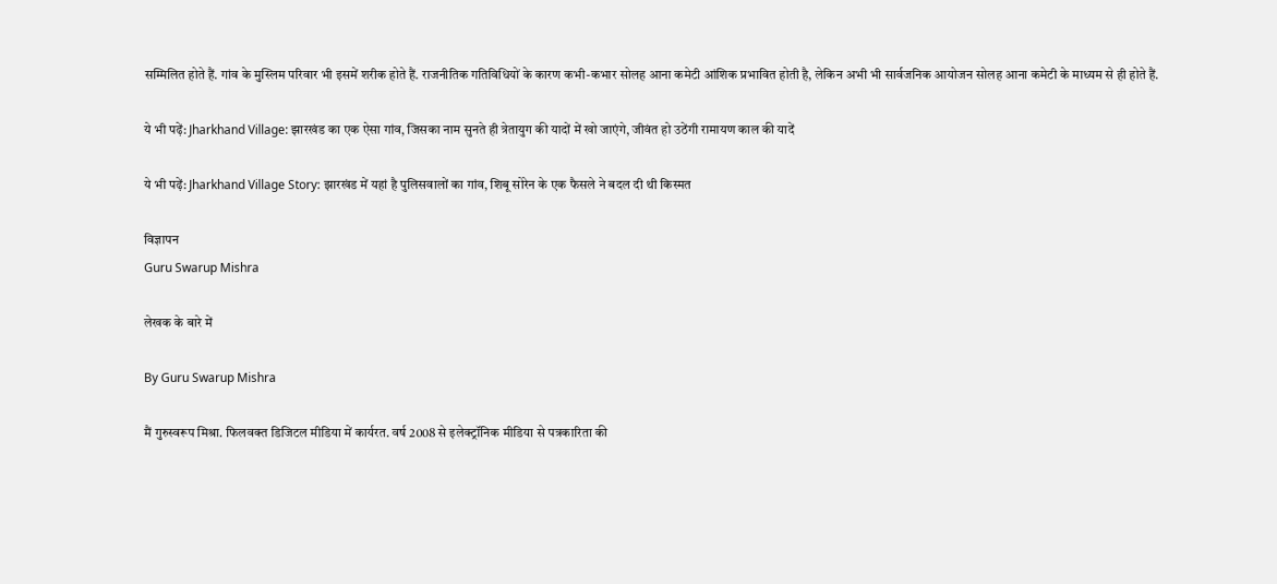सम्मिलित होते हैं. गांव के मुस्लिम परिवार भी इसमें शरीक होते हैं. राजनीतिक गतिविधियों के कारण कभी-कभार सोलह आना कमेटी आंशिक प्रभावित होती है, लेकिन अभी भी सार्वजनिक आयोजन सोलह आना कमेटी के माध्यम से ही होते हैं.

ये भी पढ़ें: Jharkhand Village: झारखंड का एक ऐसा गांव, जिसका नाम सुनते ही त्रेतायुग की यादों में खो जाएंगे, जीवंत हो उठेंगी रामायण काल की यादें

ये भी पढ़ें: Jharkhand Village Story: झारखंड में यहां है पुलिसवालों का गांव, शिबू सोरेन के एक फैसले ने बदल दी थी किस्मत

विज्ञापन
Guru Swarup Mishra

लेखक के बारे में

By Guru Swarup Mishra

मैं गुरुस्वरूप मिश्रा. फिलवक्त डिजिटल मीडिया में कार्यरत. वर्ष 2008 से इलेक्ट्रॉनिक मीडिया से पत्रकारिता की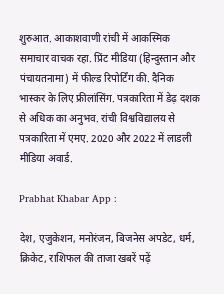शुरुआत. आकाशवाणी रांची में आकस्मिक समाचार वाचक रहा. प्रिंट मीडिया (हिन्दुस्तान और पंचायतनामा) में फील्ड रिपोर्टिंग की. दैनिक भास्कर के लिए फ्रीलांसिंग. पत्रकारिता में डेढ़ दशक से अधिक का अनुभव. रांची विश्वविद्यालय से पत्रकारिता में एमए. 2020 और 2022 में लाडली मीडिया अवार्ड.

Prabhat Khabar App :

देश, एजुकेशन, मनोरंजन, बिजनेस अपडेट, धर्म, क्रिकेट, राशिफल की ताजा खबरें पढ़ें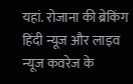यहां. रोजाना की ब्रेकिंग हिंदी न्यूज और लाइव न्यूज कवरेज के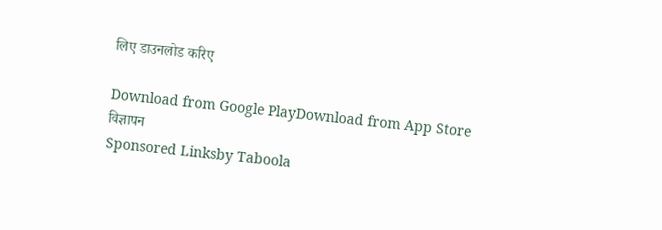लिए डाउनलोड करिए

Download from Google PlayDownload from App Store
विज्ञापन
Sponsored Linksby Taboola